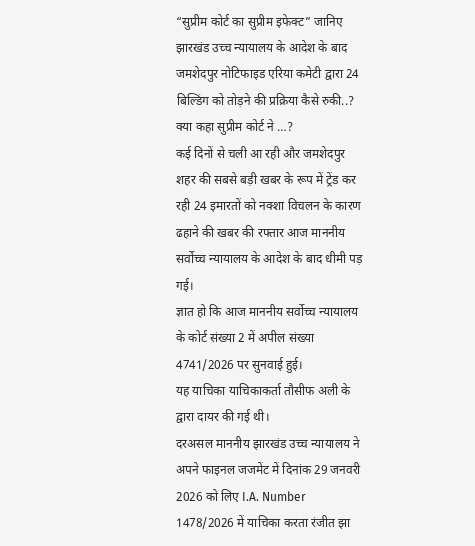“सुप्रीम कोर्ट का सुप्रीम इफेक्ट” जानिए झारखंड उच्च न्यायालय के आदेश के बाद जमशेदपुर नोटिफाइड एरिया कमेटी द्वारा 24 बिल्डिंग को तोड़ने की प्रक्रिया कैसे रुकी..?
क्या कहा सुप्रीम कोर्ट ने …?
कई दिनों से चली आ रही और जमशेदपुर शहर की सबसे बड़ी खबर के रूप में ट्रेंड कर रही 24 इमारतों को नक्शा विचलन के कारण ढहाने की खबर की रफ्तार आज माननीय सर्वोच्च न्यायालय के आदेश के बाद धीमी पड़ गई।
ज्ञात हो कि आज माननीय सर्वोच्च न्यायालय के कोर्ट संख्या 2 में अपील संख्या 4741/2026 पर सुनवाई हुई।
यह याचिका याचिकाकर्ता तौसीफ अली के द्वारा दायर की गई थी।
दरअसल माननीय झारखंड उच्च न्यायालय ने अपने फाइनल जजमेंट में दिनांक 29 जनवरी 2026 को लिए I.A. Number 1478/2026 में याचिका करता रंजीत झा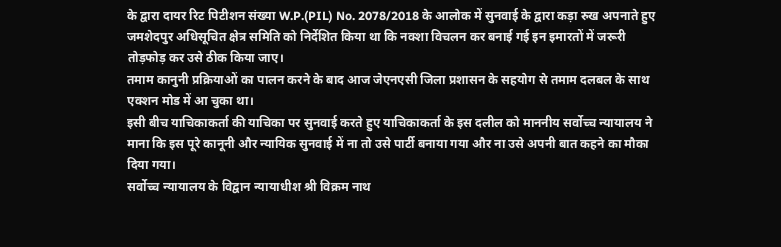के द्वारा दायर रिट पिटीशन संख्या W.P.(PIL) No. 2078/2018 के आलोक में सुनवाई के द्वारा कड़ा रुख अपनाते हुए जमशेदपुर अधिसूचित क्षेत्र समिति को निर्देशित किया था कि नक्शा विचलन कर बनाई गई इन इमारतों में जरूरी तोड़फोड़ कर उसे ठीक किया जाए।
तमाम कानुनी प्रक्रियाओं का पालन करने के बाद आज जेएनएसी जिला प्रशासन के सहयोग से तमाम दलबल के साथ एक्शन मोड में आ चुका था।
इसी बीच याचिकाकर्ता की याचिका पर सुनवाई करते हुए याचिकाकर्ता के इस दलील को माननीय सर्वोच्च न्यायालय ने माना कि इस पूरे कानूनी और न्यायिक सुनवाई में ना तो उसे पार्टी बनाया गया और ना उसे अपनी बात कहने का मौका दिया गया।
सर्वोच्च न्यायालय के विद्वान न्यायाधीश श्री विक्रम नाथ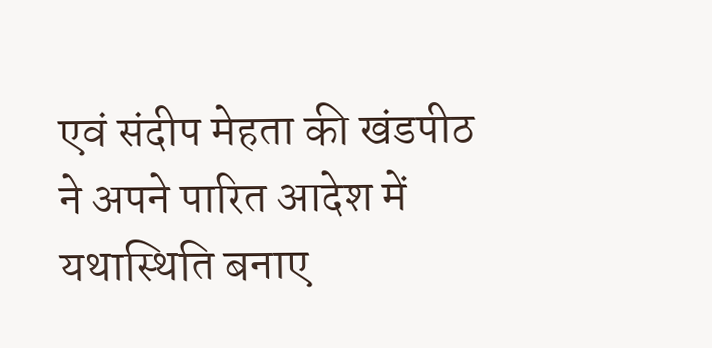एवं संदीप मेहता की खंडपीठ ने अपने पारित आदेश में यथास्थिति बनाए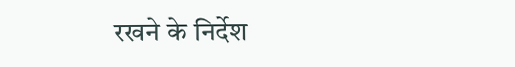रखने के निर्देश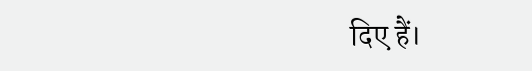दिए हैं।